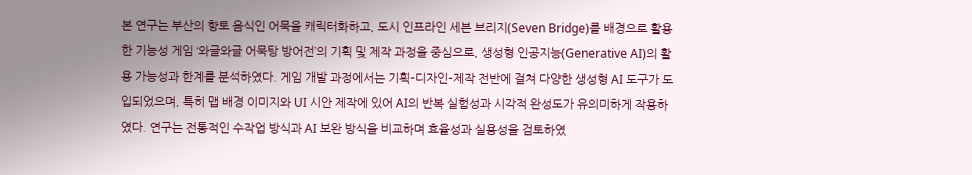본 연구는 부산의 향토 음식인 어묵을 캐릭터화하고, 도시 인프라인 세븐 브리지(Seven Bridge)를 배경으로 활용한 기능성 게임 ‘와글와글 어묵탕 방어전’의 기획 및 제작 과정을 중심으로, 생성형 인공지능(Generative AI)의 활용 가능성과 한계를 분석하였다. 게임 개발 과정에서는 기획–디자인–제작 전반에 걸쳐 다양한 생성형 AI 도구가 도입되었으며, 특히 맵 배경 이미지와 UI 시안 제작에 있어 AI의 반복 실험성과 시각적 완성도가 유의미하게 작용하였다. 연구는 전통적인 수작업 방식과 AI 보완 방식을 비교하며 효율성과 실용성을 검토하였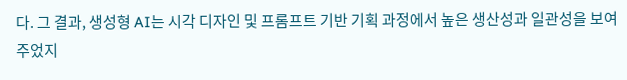다. 그 결과, 생성형 AI는 시각 디자인 및 프롬프트 기반 기획 과정에서 높은 생산성과 일관성을 보여주었지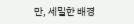만, 세밀한 배경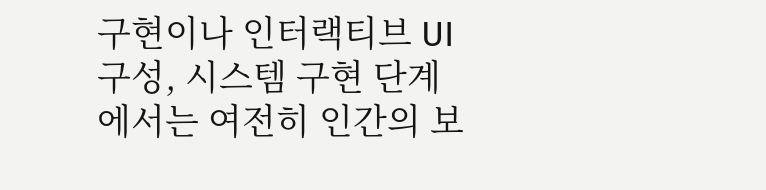구현이나 인터랙티브 UI 구성, 시스템 구현 단계에서는 여전히 인간의 보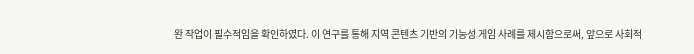완 작업이 필수적임을 확인하였다. 이 연구를 통해 지역 콘텐츠 기반의 기능성 게임 사례를 제시함으로써, 앞으로 사회적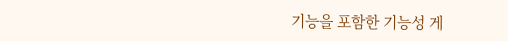기능을 포함한 기능성 게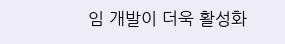임 개발이 더욱 활성화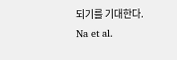되기를 기대한다.
Na et al.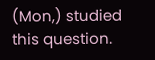(Mon,) studied this question.